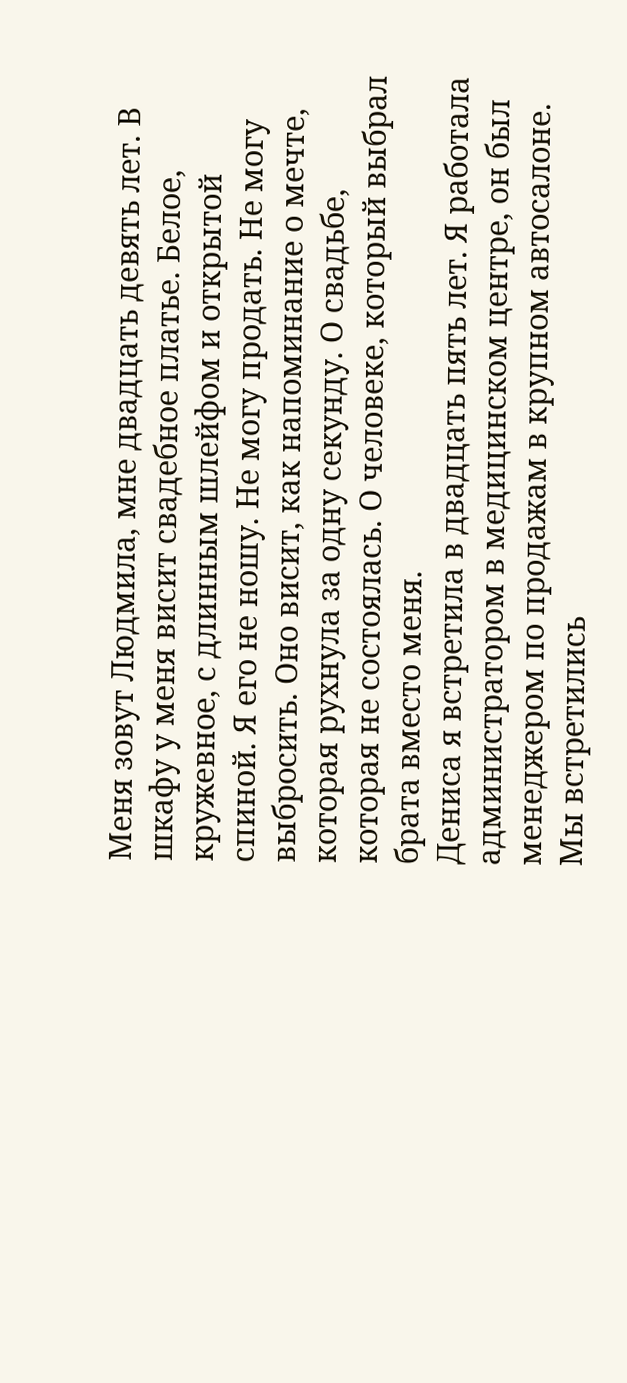Меня зовут Людмила, мне двадцать девять лет. В шкафу у меня висит свадебное платье. Белое, кружевное, с длинным шлейфом и открытой спиной. Я его не ношу. Не могу продать. Не могу выбросить. Оно висит, как напоминание о мечте, которая рухнула за одну секунду. О свадьбе, которая не состоялась. О человеке, который выбрал брата вместо меня.
Дениса я встретила в двадцать пять лет. Я работала администратором в медицинском центре, он был менеджером по продажам в крупном автосалоне. Мы встретились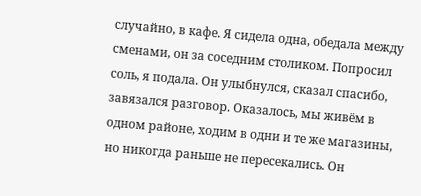случайно, в кафе. Я сидела одна, обедала между сменами, он за соседним столиком. Попросил соль, я подала. Он улыбнулся, сказал спасибо, завязался разговор. Оказалось, мы живём в одном районе, ходим в одни и те же магазины, но никогда раньше не пересекались. Он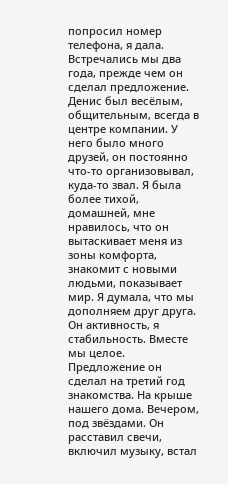попросил номер телефона, я дала.
Встречались мы два года, прежде чем он сделал предложение. Денис был весёлым, общительным, всегда в центре компании. У него было много друзей, он постоянно что-то организовывал, куда-то звал. Я была более тихой, домашней, мне нравилось, что он вытаскивает меня из зоны комфорта, знакомит с новыми людьми, показывает мир. Я думала, что мы дополняем друг друга. Он активность, я стабильность. Вместе мы целое.
Предложение он сделал на третий год знакомства. На крыше нашего дома. Вечером, под звёздами. Он расставил свечи, включил музыку, встал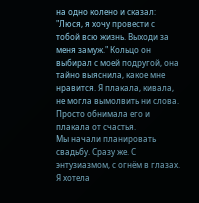на одно колено и сказал: "Люся, я хочу провести с тобой всю жизнь. Выходи за меня замуж." Кольцо он выбирал с моей подругой, она тайно выяснила, какое мне нравится. Я плакала, кивала, не могла вымолвить ни слова. Просто обнимала его и плакала от счастья.
Мы начали планировать свадьбу. Сразу же. С энтузиазмом, с огнём в глазах. Я хотела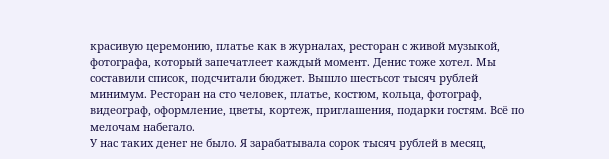красивую церемонию, платье как в журналах, ресторан с живой музыкой, фотографа, который запечатлеет каждый момент. Денис тоже хотел. Мы составили список, подсчитали бюджет. Вышло шестьсот тысяч рублей минимум. Ресторан на сто человек, платье, костюм, кольца, фотограф, видеограф, оформление, цветы, кортеж, приглашения, подарки гостям. Всё по мелочам набегало.
У нас таких денег не было. Я зарабатывала сорок тысяч рублей в месяц,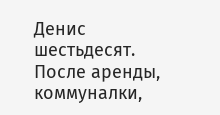Денис шестьдесят. После аренды, коммуналки,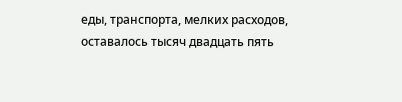еды, транспорта, мелких расходов, оставалось тысяч двадцать пять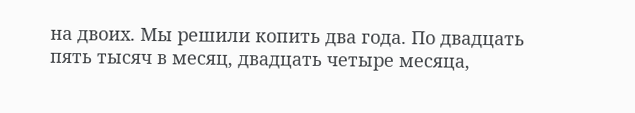на двоих. Мы решили копить два года. По двадцать пять тысяч в месяц, двадцать четыре месяца,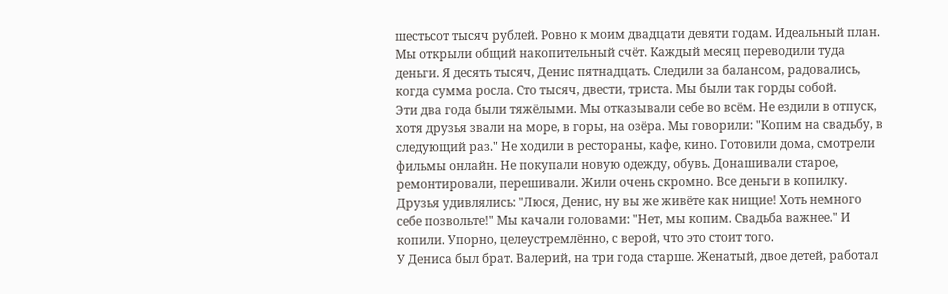шестьсот тысяч рублей. Ровно к моим двадцати девяти годам. Идеальный план.
Мы открыли общий накопительный счёт. Каждый месяц переводили туда деньги. Я десять тысяч, Денис пятнадцать. Следили за балансом, радовались, когда сумма росла. Сто тысяч, двести, триста. Мы были так горды собой.
Эти два года были тяжёлыми. Мы отказывали себе во всём. Не ездили в отпуск, хотя друзья звали на море, в горы, на озёра. Мы говорили: "Копим на свадьбу, в следующий раз." Не ходили в рестораны, кафе, кино. Готовили дома, смотрели фильмы онлайн. Не покупали новую одежду, обувь. Донашивали старое, ремонтировали, перешивали. Жили очень скромно. Все деньги в копилку.
Друзья удивлялись: "Люся, Денис, ну вы же живёте как нищие! Хоть немного себе позвольте!" Мы качали головами: "Нет, мы копим. Свадьба важнее." И копили. Упорно, целеустремлённо, с верой, что это стоит того.
У Дениса был брат. Валерий, на три года старше. Женатый, двое детей, работал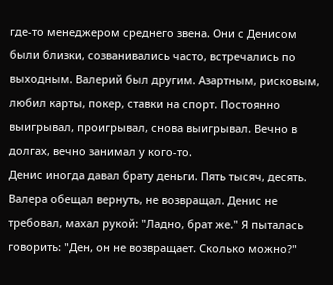где-то менеджером среднего звена. Они с Денисом были близки, созванивались часто, встречались по выходным. Валерий был другим. Азартным, рисковым, любил карты, покер, ставки на спорт. Постоянно выигрывал, проигрывал, снова выигрывал. Вечно в долгах, вечно занимал у кого-то.
Денис иногда давал брату деньги. Пять тысяч, десять. Валера обещал вернуть, не возвращал. Денис не требовал, махал рукой: "Ладно, брат же." Я пыталась говорить: "Ден, он не возвращает. Сколько можно?"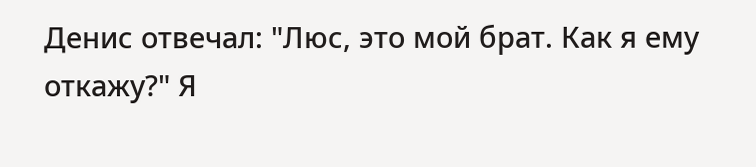Денис отвечал: "Люс, это мой брат. Как я ему откажу?" Я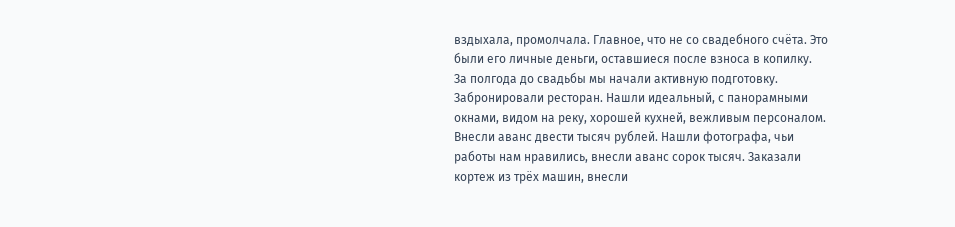вздыхала, промолчала. Главное, что не со свадебного счёта. Это были его личные деньги, оставшиеся после взноса в копилку.
За полгода до свадьбы мы начали активную подготовку. Забронировали ресторан. Нашли идеальный, с панорамными окнами, видом на реку, хорошей кухней, вежливым персоналом. Внесли аванс двести тысяч рублей. Нашли фотографа, чьи работы нам нравились, внесли аванс сорок тысяч. Заказали кортеж из трёх машин, внесли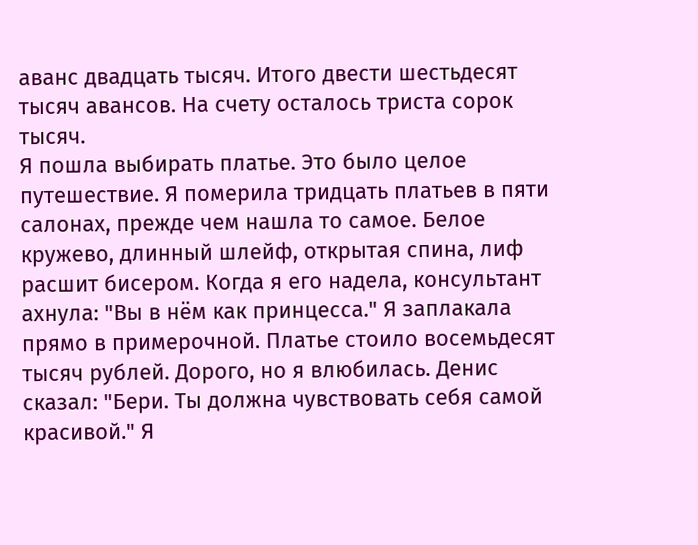аванс двадцать тысяч. Итого двести шестьдесят тысяч авансов. На счету осталось триста сорок тысяч.
Я пошла выбирать платье. Это было целое путешествие. Я померила тридцать платьев в пяти салонах, прежде чем нашла то самое. Белое кружево, длинный шлейф, открытая спина, лиф расшит бисером. Когда я его надела, консультант ахнула: "Вы в нём как принцесса." Я заплакала прямо в примерочной. Платье стоило восемьдесят тысяч рублей. Дорого, но я влюбилась. Денис сказал: "Бери. Ты должна чувствовать себя самой красивой." Я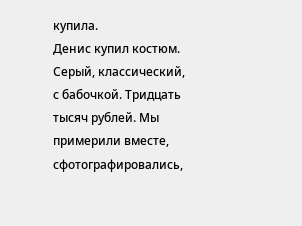купила.
Денис купил костюм. Серый, классический, с бабочкой. Тридцать тысяч рублей. Мы примерили вместе, сфотографировались,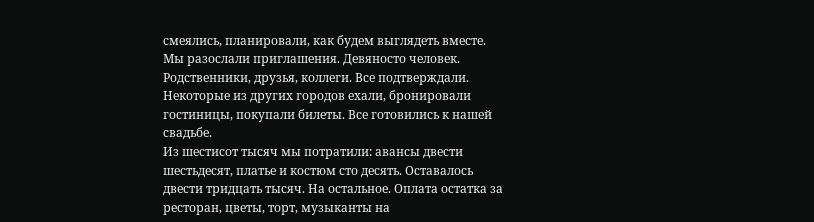смеялись, планировали, как будем выглядеть вместе.
Мы разослали приглашения. Девяносто человек. Родственники, друзья, коллеги. Все подтверждали. Некоторые из других городов ехали, бронировали гостиницы, покупали билеты. Все готовились к нашей свадьбе.
Из шестисот тысяч мы потратили: авансы двести шестьдесят, платье и костюм сто десять. Оставалось двести тридцать тысяч. На остальное. Оплата остатка за ресторан, цветы, торт, музыканты на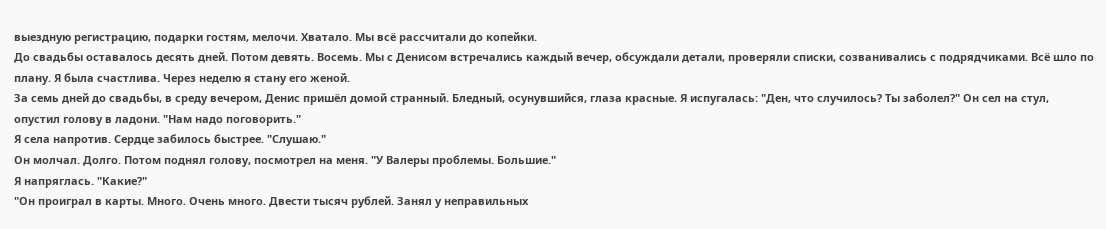выездную регистрацию, подарки гостям, мелочи. Хватало. Мы всё рассчитали до копейки.
До свадьбы оставалось десять дней. Потом девять. Восемь. Мы с Денисом встречались каждый вечер, обсуждали детали, проверяли списки, созванивались с подрядчиками. Всё шло по плану. Я была счастлива. Через неделю я стану его женой.
За семь дней до свадьбы, в среду вечером, Денис пришёл домой странный. Бледный, осунувшийся, глаза красные. Я испугалась: "Ден, что случилось? Ты заболел?" Он сел на стул, опустил голову в ладони. "Нам надо поговорить."
Я села напротив. Сердце забилось быстрее. "Слушаю."
Он молчал. Долго. Потом поднял голову, посмотрел на меня. "У Валеры проблемы. Большие."
Я напряглась. "Какие?"
"Он проиграл в карты. Много. Очень много. Двести тысяч рублей. Занял у неправильных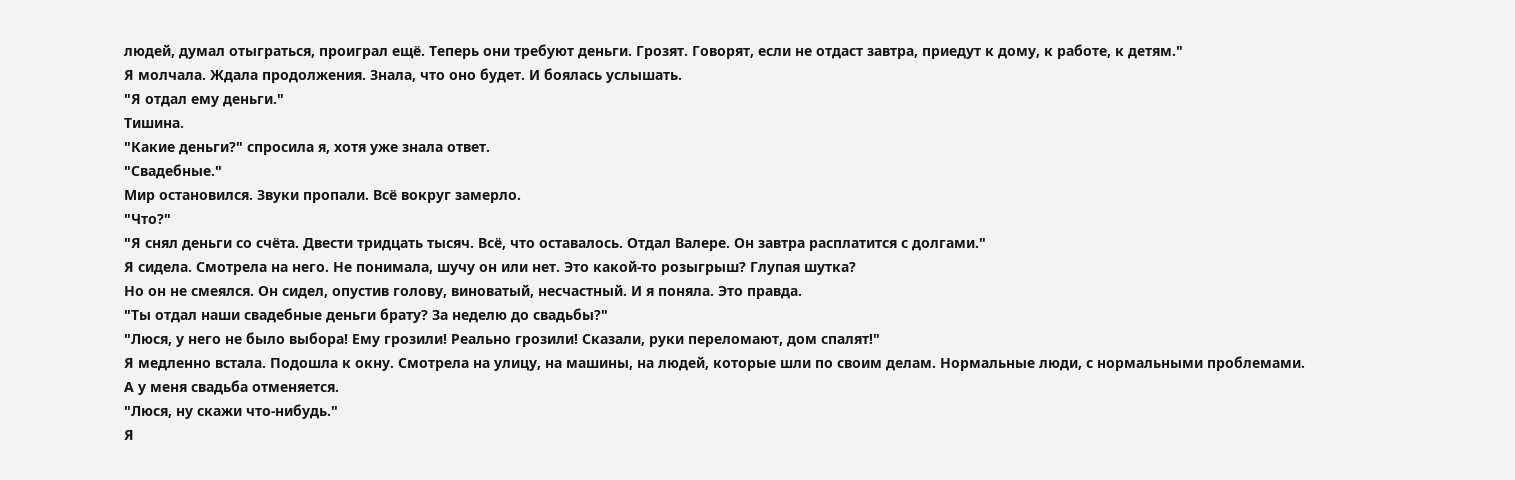людей, думал отыграться, проиграл ещё. Теперь они требуют деньги. Грозят. Говорят, если не отдаст завтра, приедут к дому, к работе, к детям."
Я молчала. Ждала продолжения. Знала, что оно будет. И боялась услышать.
"Я отдал ему деньги."
Тишина.
"Какие деньги?" спросила я, хотя уже знала ответ.
"Свадебные."
Мир остановился. Звуки пропали. Всё вокруг замерло.
"Что?"
"Я снял деньги со счёта. Двести тридцать тысяч. Всё, что оставалось. Отдал Валере. Он завтра расплатится с долгами."
Я сидела. Смотрела на него. Не понимала, шучу он или нет. Это какой-то розыгрыш? Глупая шутка?
Но он не смеялся. Он сидел, опустив голову, виноватый, несчастный. И я поняла. Это правда.
"Ты отдал наши свадебные деньги брату? За неделю до свадьбы?"
"Люся, у него не было выбора! Ему грозили! Реально грозили! Сказали, руки переломают, дом спалят!"
Я медленно встала. Подошла к окну. Смотрела на улицу, на машины, на людей, которые шли по своим делам. Нормальные люди, с нормальными проблемами. А у меня свадьба отменяется.
"Люся, ну скажи что-нибудь."
Я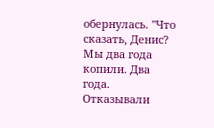обернулась. "Что сказать, Денис? Мы два года копили. Два года. Отказывали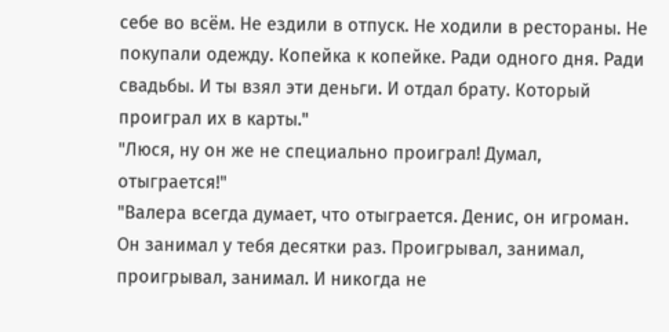себе во всём. Не ездили в отпуск. Не ходили в рестораны. Не покупали одежду. Копейка к копейке. Ради одного дня. Ради свадьбы. И ты взял эти деньги. И отдал брату. Который проиграл их в карты."
"Люся, ну он же не специально проиграл! Думал, отыграется!"
"Валера всегда думает, что отыграется. Денис, он игроман. Он занимал у тебя десятки раз. Проигрывал, занимал, проигрывал, занимал. И никогда не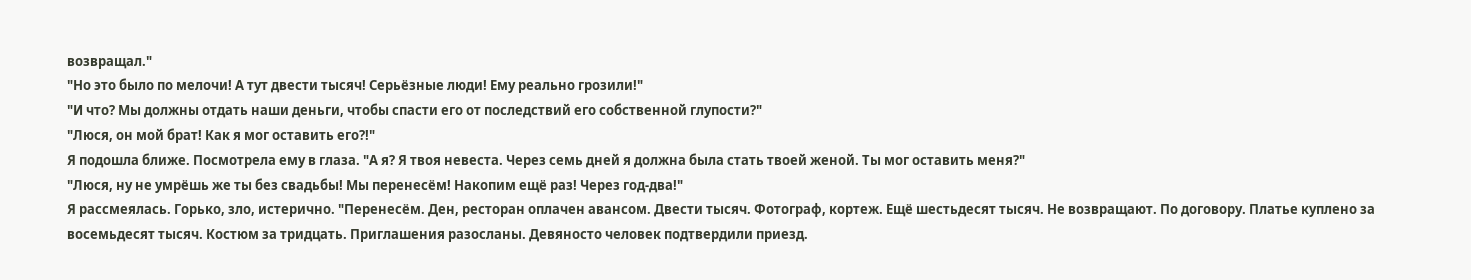возвращал."
"Но это было по мелочи! А тут двести тысяч! Серьёзные люди! Ему реально грозили!"
"И что? Мы должны отдать наши деньги, чтобы спасти его от последствий его собственной глупости?"
"Люся, он мой брат! Как я мог оставить его?!"
Я подошла ближе. Посмотрела ему в глаза. "А я? Я твоя невеста. Через семь дней я должна была стать твоей женой. Ты мог оставить меня?"
"Люся, ну не умрёшь же ты без свадьбы! Мы перенесём! Накопим ещё раз! Через год-два!"
Я рассмеялась. Горько, зло, истерично. "Перенесём. Ден, ресторан оплачен авансом. Двести тысяч. Фотограф, кортеж. Ещё шестьдесят тысяч. Не возвращают. По договору. Платье куплено за восемьдесят тысяч. Костюм за тридцать. Приглашения разосланы. Девяносто человек подтвердили приезд.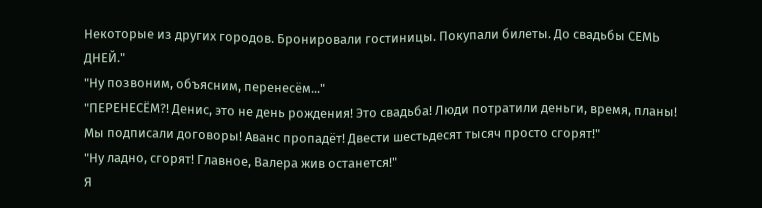Некоторые из других городов. Бронировали гостиницы. Покупали билеты. До свадьбы СЕМЬ ДНЕЙ."
"Ну позвоним, объясним, перенесём..."
"ПЕРЕНЕСЁМ?! Денис, это не день рождения! Это свадьба! Люди потратили деньги, время, планы! Мы подписали договоры! Аванс пропадёт! Двести шестьдесят тысяч просто сгорят!"
"Ну ладно, сгорят! Главное, Валера жив останется!"
Я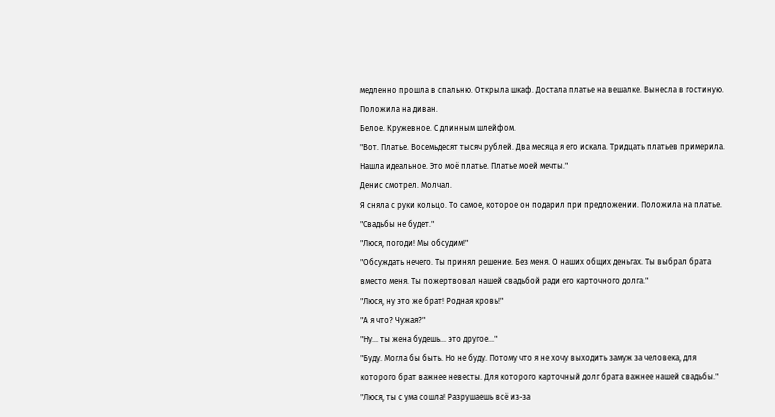медленно прошла в спальню. Открыла шкаф. Достала платье на вешалке. Вынесла в гостиную. Положила на диван.
Белое. Кружевное. С длинным шлейфом.
"Вот. Платье. Восемьдесят тысяч рублей. Два месяца я его искала. Тридцать платьев примерила. Нашла идеальное. Это моё платье. Платье моей мечты."
Денис смотрел. Молчал.
Я сняла с руки кольцо. То самое, которое он подарил при предложении. Положила на платье.
"Свадьбы не будет."
"Люся, погоди! Мы обсудим!"
"Обсуждать нечего. Ты принял решение. Без меня. О наших общих деньгах. Ты выбрал брата вместо меня. Ты пожертвовал нашей свадьбой ради его карточного долга."
"Люся, ну это же брат! Родная кровь!"
"А я что? Чужая?"
"Ну... ты жена будешь... это другое..."
"Буду. Могла бы быть. Но не буду. Потому что я не хочу выходить замуж за человека, для которого брат важнее невесты. Для которого карточный долг брата важнее нашей свадьбы."
"Люся, ты с ума сошла! Разрушаешь всё из-за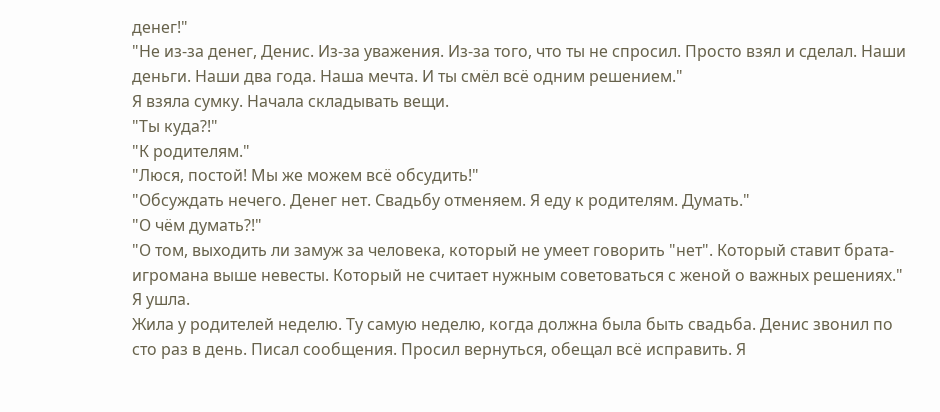денег!"
"Не из-за денег, Денис. Из-за уважения. Из-за того, что ты не спросил. Просто взял и сделал. Наши деньги. Наши два года. Наша мечта. И ты смёл всё одним решением."
Я взяла сумку. Начала складывать вещи.
"Ты куда?!"
"К родителям."
"Люся, постой! Мы же можем всё обсудить!"
"Обсуждать нечего. Денег нет. Свадьбу отменяем. Я еду к родителям. Думать."
"О чём думать?!"
"О том, выходить ли замуж за человека, который не умеет говорить "нет". Который ставит брата-игромана выше невесты. Который не считает нужным советоваться с женой о важных решениях."
Я ушла.
Жила у родителей неделю. Ту самую неделю, когда должна была быть свадьба. Денис звонил по сто раз в день. Писал сообщения. Просил вернуться, обещал всё исправить. Я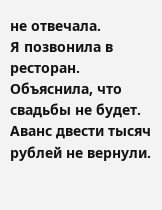не отвечала.
Я позвонила в ресторан. Объяснила, что свадьбы не будет. Аванс двести тысяч рублей не вернули.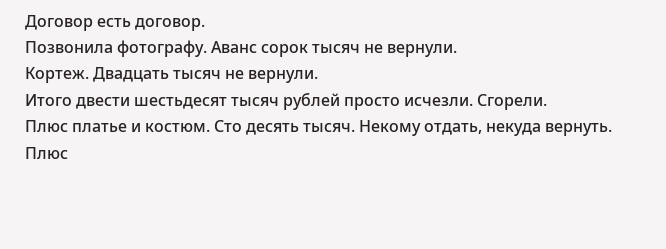Договор есть договор.
Позвонила фотографу. Аванс сорок тысяч не вернули.
Кортеж. Двадцать тысяч не вернули.
Итого двести шестьдесят тысяч рублей просто исчезли. Сгорели.
Плюс платье и костюм. Сто десять тысяч. Некому отдать, некуда вернуть.
Плюс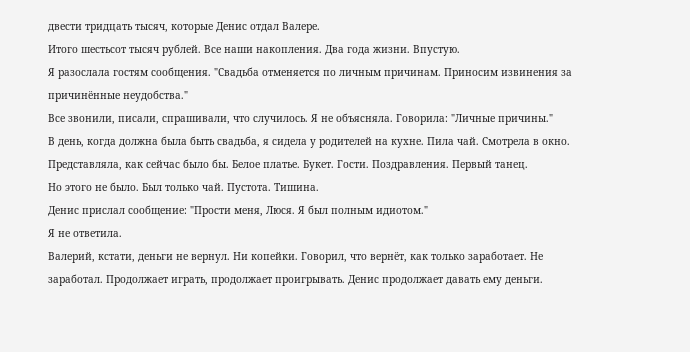двести тридцать тысяч, которые Денис отдал Валере.
Итого шестьсот тысяч рублей. Все наши накопления. Два года жизни. Впустую.
Я разослала гостям сообщения. "Свадьба отменяется по личным причинам. Приносим извинения за причинённые неудобства."
Все звонили, писали, спрашивали, что случилось. Я не объясняла. Говорила: "Личные причины."
В день, когда должна была быть свадьба, я сидела у родителей на кухне. Пила чай. Смотрела в окно. Представляла, как сейчас было бы. Белое платье. Букет. Гости. Поздравления. Первый танец.
Но этого не было. Был только чай. Пустота. Тишина.
Денис прислал сообщение: "Прости меня, Люся. Я был полным идиотом."
Я не ответила.
Валерий, кстати, деньги не вернул. Ни копейки. Говорил, что вернёт, как только заработает. Не заработал. Продолжает играть, продолжает проигрывать. Денис продолжает давать ему деньги.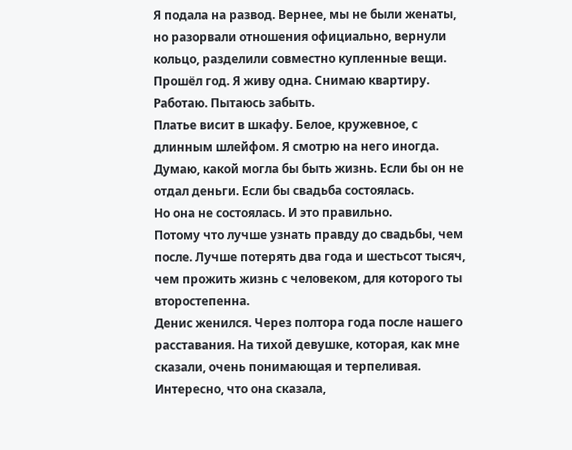Я подала на развод. Вернее, мы не были женаты, но разорвали отношения официально, вернули кольцо, разделили совместно купленные вещи.
Прошёл год. Я живу одна. Снимаю квартиру. Работаю. Пытаюсь забыть.
Платье висит в шкафу. Белое, кружевное, с длинным шлейфом. Я смотрю на него иногда. Думаю, какой могла бы быть жизнь. Если бы он не отдал деньги. Если бы свадьба состоялась.
Но она не состоялась. И это правильно.
Потому что лучше узнать правду до свадьбы, чем после. Лучше потерять два года и шестьсот тысяч, чем прожить жизнь с человеком, для которого ты второстепенна.
Денис женился. Через полтора года после нашего расставания. На тихой девушке, которая, как мне сказали, очень понимающая и терпеливая. Интересно, что она сказала,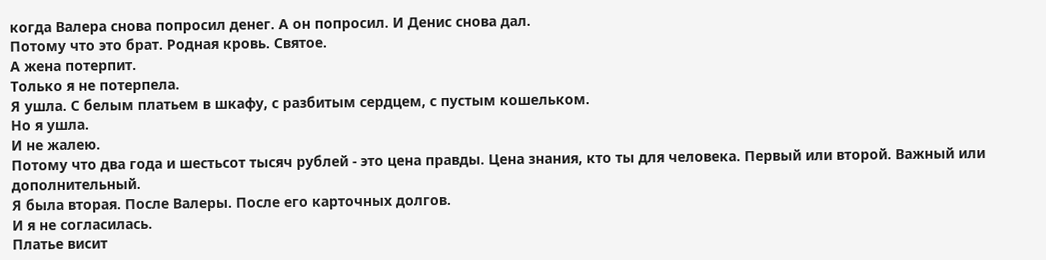когда Валера снова попросил денег. А он попросил. И Денис снова дал.
Потому что это брат. Родная кровь. Святое.
А жена потерпит.
Только я не потерпела.
Я ушла. С белым платьем в шкафу, с разбитым сердцем, с пустым кошельком.
Но я ушла.
И не жалею.
Потому что два года и шестьсот тысяч рублей - это цена правды. Цена знания, кто ты для человека. Первый или второй. Важный или дополнительный.
Я была вторая. После Валеры. После его карточных долгов.
И я не согласилась.
Платье висит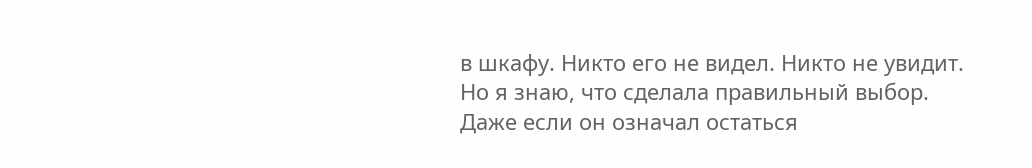в шкафу. Никто его не видел. Никто не увидит.
Но я знаю, что сделала правильный выбор.
Даже если он означал остаться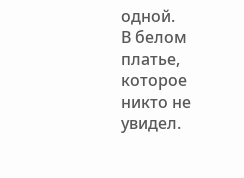одной.
В белом платье, которое никто не увидел.